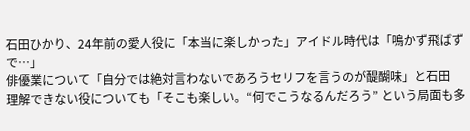石田ひかり、24年前の愛人役に「本当に楽しかった」アイドル時代は「鳴かず飛ばずで…」
俳優業について「自分では絶対言わないであろうセリフを言うのが醍醐味」と石田
理解できない役についても「そこも楽しい。“何でこうなるんだろう” という局面も多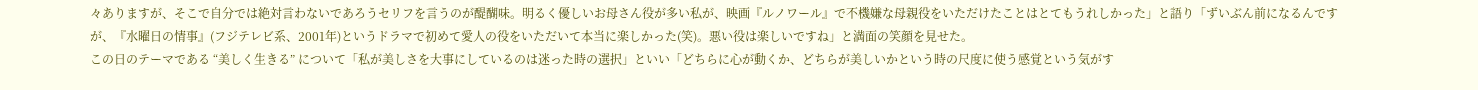々ありますが、そこで自分では絶対言わないであろうセリフを言うのが醍醐味。明るく優しいお母さん役が多い私が、映画『ルノワール』で不機嫌な母親役をいただけたことはとてもうれしかった」と語り「ずいぶん前になるんですが、『水曜日の情事』(フジテレビ系、2001年)というドラマで初めて愛人の役をいただいて本当に楽しかった(笑)。悪い役は楽しいですね」と満面の笑顔を見せた。
この日のテーマである “美しく生きる” について「私が美しさを大事にしているのは迷った時の選択」といい「どちらに心が動くか、どちらが美しいかという時の尺度に使う感覚という気がす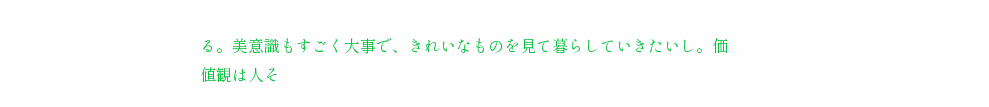る。美意識もすごく大事で、きれいなものを見て暮らしていきたいし。価値観は人そ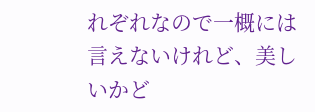れぞれなので一概には言えないけれど、美しいかど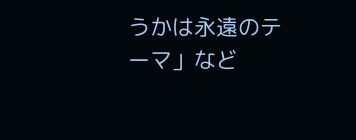うかは永遠のテーマ」など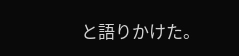と語りかけた。